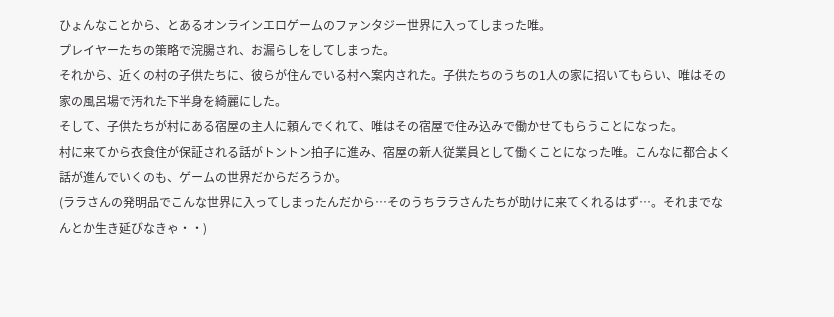ひょんなことから、とあるオンラインエロゲームのファンタジー世界に入ってしまった唯。
プレイヤーたちの策略で浣腸され、お漏らしをしてしまった。
それから、近くの村の子供たちに、彼らが住んでいる村へ案内された。子供たちのうちの1人の家に招いてもらい、唯はその家の風呂場で汚れた下半身を綺麗にした。
そして、子供たちが村にある宿屋の主人に頼んでくれて、唯はその宿屋で住み込みで働かせてもらうことになった。
村に来てから衣食住が保証される話がトントン拍子に進み、宿屋の新人従業員として働くことになった唯。こんなに都合よく話が進んでいくのも、ゲームの世界だからだろうか。
(ララさんの発明品でこんな世界に入ってしまったんだから…そのうちララさんたちが助けに来てくれるはず…。それまでなんとか生き延びなきゃ・・)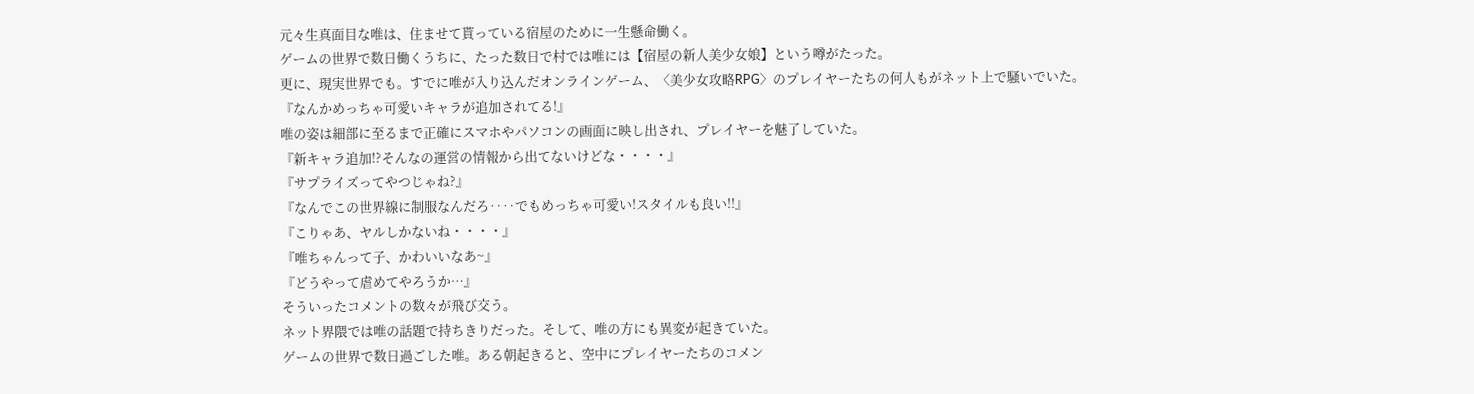元々生真面目な唯は、住ませて貰っている宿屋のために一生懸命働く。
ゲームの世界で数日働くうちに、たった数日で村では唯には【宿屋の新人美少女娘】という噂がたった。
更に、現実世界でも。すでに唯が入り込んだオンラインゲーム、〈美少女攻略RPG〉のプレイヤーたちの何人もがネット上で騒いでいた。
『なんかめっちゃ可愛いキャラが追加されてる!』
唯の姿は細部に至るまで正確にスマホやパソコンの画面に映し出され、プレイヤーを魅了していた。
『新キャラ追加!?そんなの運営の情報から出てないけどな・・・・』
『サプライズってやつじゃね?』
『なんでこの世界線に制服なんだろ‥‥でもめっちゃ可愛い!スタイルも良い!!』
『こりゃあ、ヤルしかないね・・・・』
『唯ちゃんって子、かわいいなあ~』
『どうやって虐めてやろうか…』
そういったコメントの数々が飛び交う。
ネット界隈では唯の話題で持ちきりだった。そして、唯の方にも異変が起きていた。
ゲームの世界で数日過ごした唯。ある朝起きると、空中にプレイヤーたちのコメン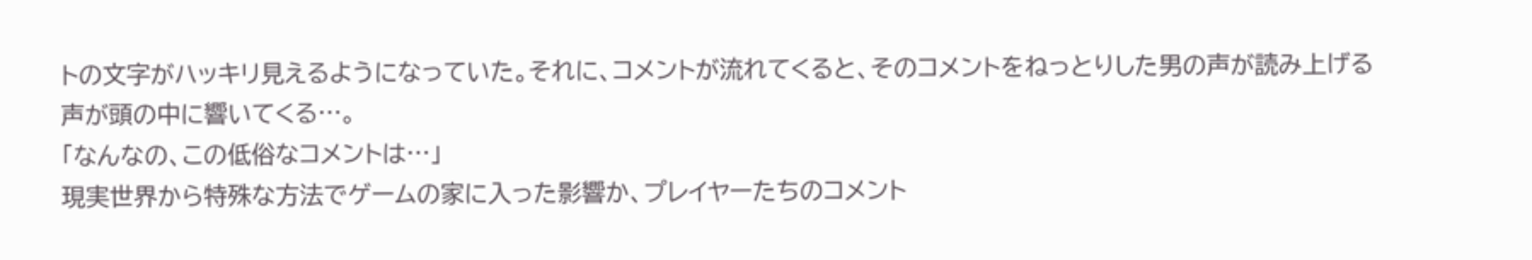トの文字がハッキリ見えるようになっていた。それに、コメントが流れてくると、そのコメントをねっとりした男の声が読み上げる声が頭の中に響いてくる…。
「なんなの、この低俗なコメントは…」
現実世界から特殊な方法でゲームの家に入った影響か、プレイヤーたちのコメント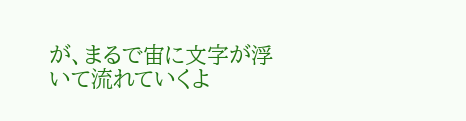が、まるで宙に文字が浮いて流れていくよ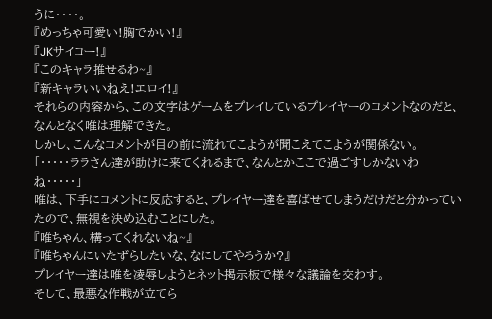うに‥‥。
『めっちゃ可愛い!胸でかい!』
『JKサイコー!』
『このキャラ推せるわ~』
『新キャラいいねえ!エロイ!』
それらの内容から、この文字はゲームをプレイしているプレイヤーのコメントなのだと、なんとなく唯は理解できた。
しかし、こんなコメントが目の前に流れてこようが聞こえてこようが関係ない。
「・・・・・ララさん達が助けに来てくれるまで、なんとかここで過ごすしかないわね・・・・・」
唯は、下手にコメントに反応すると、プレイヤー達を喜ばせてしまうだけだと分かっていたので、無視を決め込むことにした。
『唯ちゃん、構ってくれないね~』
『唯ちゃんにいたずらしたいな、なにしてやろうか?』
プレイヤー達は唯を凌辱しようとネット掲示板で様々な議論を交わす。
そして、最悪な作戦が立てら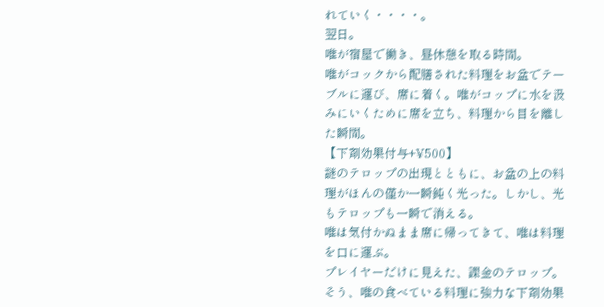れていく・・・・。
翌日。
唯が宿屋で働き、昼休憩を取る時間。
唯がコックから配膳された料理をお盆でテーブルに運び、席に着く。唯がコップに水を汲みにいくために席を立ち、料理から目を離した瞬間。
【下剤効果付与+¥500】
謎のテロップの出現とともに、お盆の上の料理がほんの僅か一瞬鈍く光った。しかし、光もテロップも一瞬で消える。
唯は気付かぬまま席に帰ってきて、唯は料理を口に運ぶ。
プレイヤーだけに見えた、課金のテロップ。
そう、唯の食べている料理に強力な下剤効果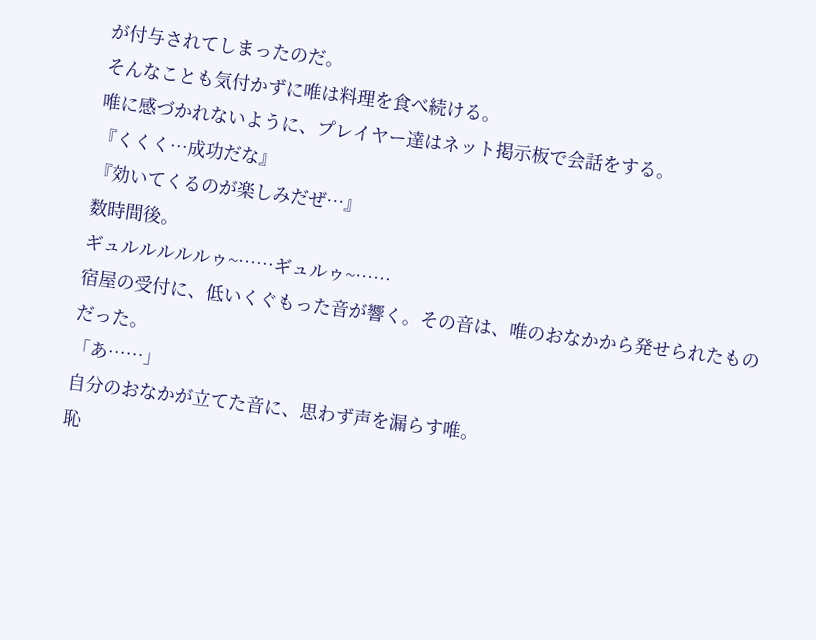が付与されてしまったのだ。
そんなことも気付かずに唯は料理を食べ続ける。
唯に感づかれないように、プレイヤー達はネット掲示板で会話をする。
『くくく…成功だな』
『効いてくるのが楽しみだぜ…』
数時間後。
ギュルルルルルゥ~……ギュルゥ~……
宿屋の受付に、低いくぐもった音が響く。その音は、唯のおなかから発せられたものだった。
「あ……」
自分のおなかが立てた音に、思わず声を漏らす唯。
恥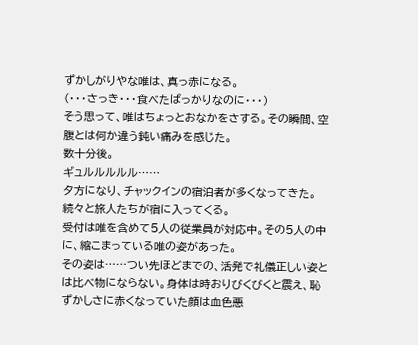ずかしがりやな唯は、真っ赤になる。
(・・・さっき・・・食べたばっかりなのに・・・)
そう思って、唯はちょっとおなかをさする。その瞬間、空腹とは何か違う鈍い痛みを感じた。
数十分後。
ギュルルルルル……
夕方になり、チャックインの宿泊者が多くなってきた。
続々と旅人たちが宿に入ってくる。
受付は唯を含めて5人の従業員が対応中。その5人の中に、縮こまっている唯の姿があった。
その姿は……つい先ほどまでの、活発で礼儀正しい姿とは比べ物にならない。身体は時おりびくびくと震え、恥ずかしさに赤くなっていた顔は血色悪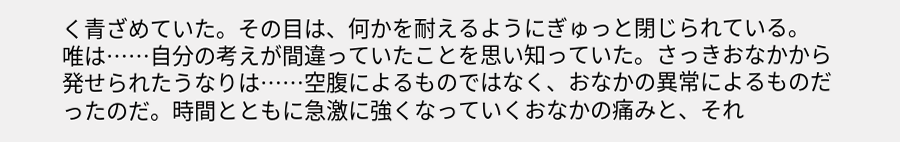く青ざめていた。その目は、何かを耐えるようにぎゅっと閉じられている。
唯は……自分の考えが間違っていたことを思い知っていた。さっきおなかから発せられたうなりは……空腹によるものではなく、おなかの異常によるものだったのだ。時間とともに急激に強くなっていくおなかの痛みと、それ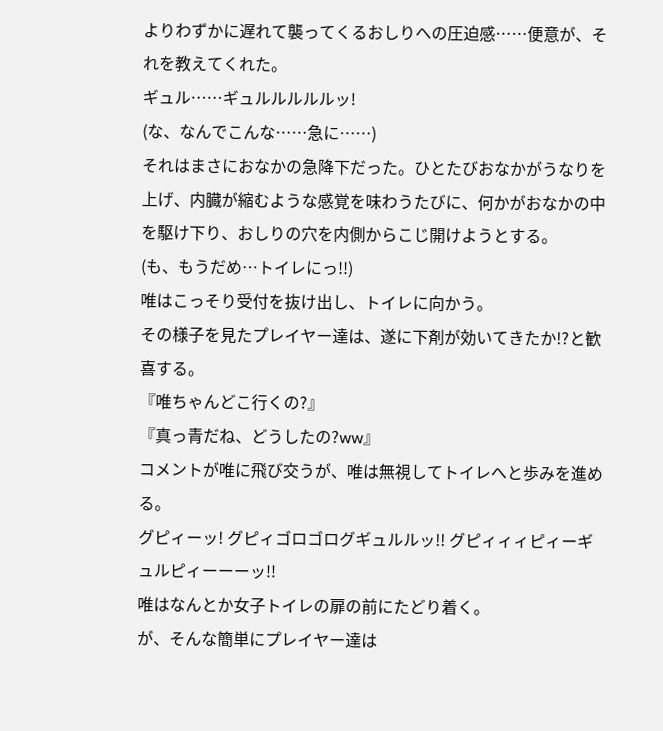よりわずかに遅れて襲ってくるおしりへの圧迫感……便意が、それを教えてくれた。
ギュル……ギュルルルルルッ!
(な、なんでこんな……急に……)
それはまさにおなかの急降下だった。ひとたびおなかがうなりを上げ、内臓が縮むような感覚を味わうたびに、何かがおなかの中を駆け下り、おしりの穴を内側からこじ開けようとする。
(も、もうだめ…トイレにっ!!)
唯はこっそり受付を抜け出し、トイレに向かう。
その様子を見たプレイヤー達は、遂に下剤が効いてきたか!?と歓喜する。
『唯ちゃんどこ行くの?』
『真っ青だね、どうしたの?ww』
コメントが唯に飛び交うが、唯は無視してトイレへと歩みを進める。
グピィーッ! グピィゴロゴログギュルルッ!! グピィィィピィーギュルピィーーーッ!!
唯はなんとか女子トイレの扉の前にたどり着く。
が、そんな簡単にプレイヤー達は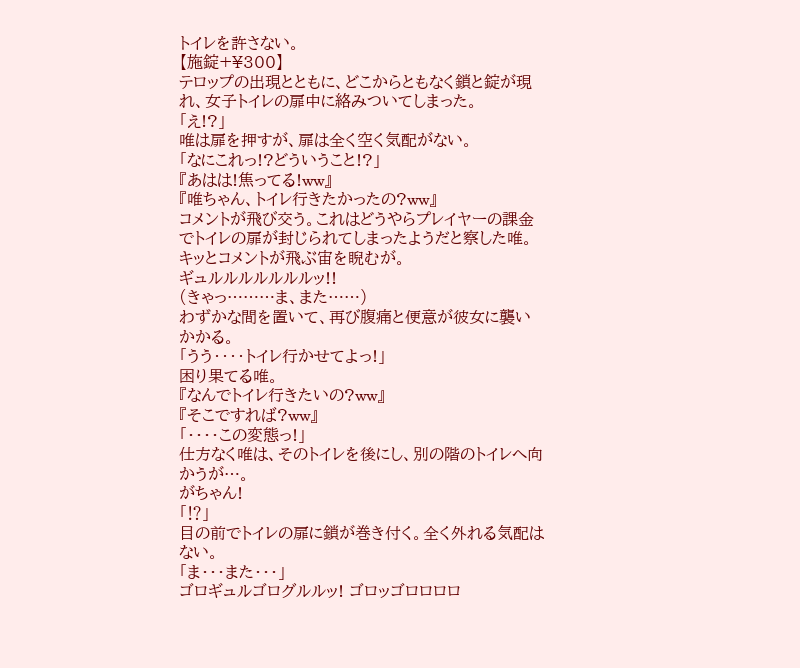トイレを許さない。
【施錠+¥300】
テロップの出現とともに、どこからともなく鎖と錠が現れ、女子トイレの扉中に絡みついてしまった。
「え!?」
唯は扉を押すが、扉は全く空く気配がない。
「なにこれっ!?どういうこと!?」
『あはは!焦ってる!ww』
『唯ちゃん、トイレ行きたかったの?ww』
コメントが飛び交う。これはどうやらプレイヤーの課金でトイレの扉が封じられてしまったようだと察した唯。
キッとコメントが飛ぶ宙を睨むが。
ギュルルルルルルルッ!!
(きゃっ………ま、また……)
わずかな間を置いて、再び腹痛と便意が彼女に襲いかかる。
「うう‥‥トイレ行かせてよっ!」
困り果てる唯。
『なんでトイレ行きたいの?ww』
『そこですれば?ww』
「・・・・この変態っ!」
仕方なく唯は、そのトイレを後にし、別の階のトイレへ向かうが…。
がちゃん!
「⁉」
目の前でトイレの扉に鎖が巻き付く。全く外れる気配はない。
「ま・・・また・・・」
ゴロギュルゴログルルッ! ゴロッゴロロロロ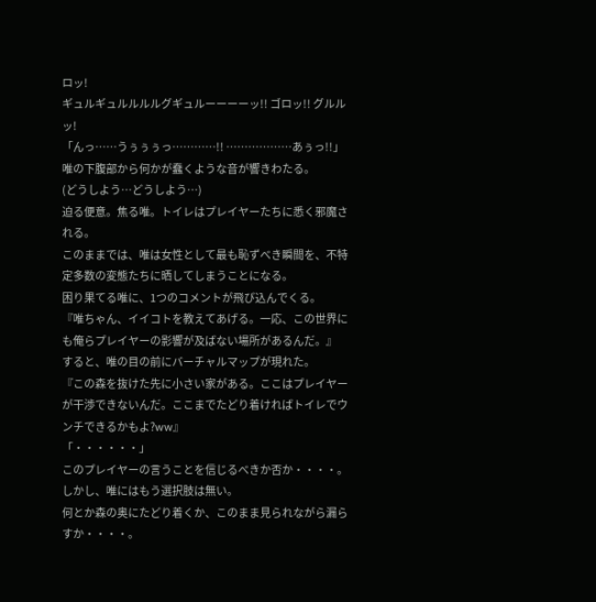ロッ!
ギュルギュルルルルグギュルーーーーッ!! ゴロッ!! グルルッ!
「んっ……うぅぅぅっ…………!! ………………あぅっ!!」
唯の下腹部から何かが蠢くような音が響きわたる。
(どうしよう…どうしよう…)
迫る便意。焦る唯。トイレはプレイヤーたちに悉く邪魔される。
このままでは、唯は女性として最も恥ずべき瞬間を、不特定多数の変態たちに晒してしまうことになる。
困り果てる唯に、1つのコメントが飛び込んでくる。
『唯ちゃん、イイコトを教えてあげる。一応、この世界にも俺らプレイヤーの影響が及ばない場所があるんだ。』
すると、唯の目の前にバーチャルマップが現れた。
『この森を抜けた先に小さい家がある。ここはプレイヤーが干渉できないんだ。ここまでたどり着ければトイレでウンチできるかもよ?ww』
「・・・・・・」
このプレイヤーの言うことを信じるべきか否か・・・・。
しかし、唯にはもう選択肢は無い。
何とか森の奥にたどり着くか、このまま見られながら漏らすか・・・・。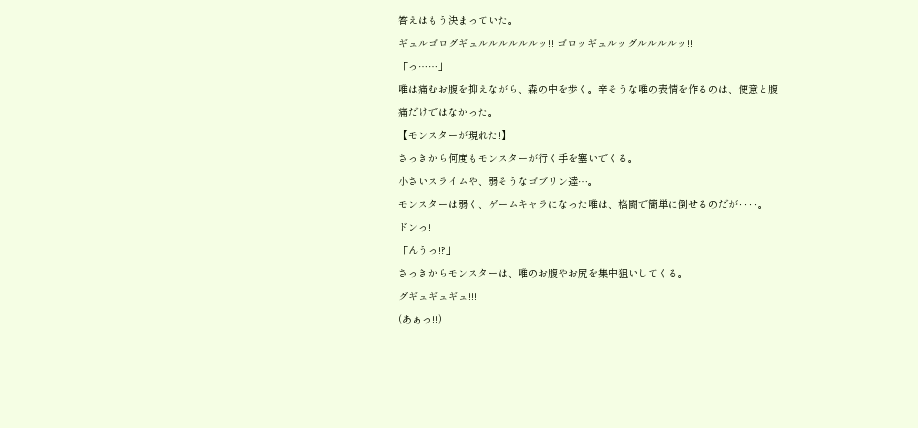答えはもう決まっていた。
ギュルゴログギュルルルルルルッ!! ゴロッギュルッグルルルルッ!!
「っ……」
唯は痛むお腹を抑えながら、森の中を歩く。辛そうな唯の表情を作るのは、便意と腹痛だけではなかった。
【モンスターが現れた!】
さっきから何度もモンスターが行く手を塞いでくる。
小さいスライムや、弱そうなゴブリン達…。
モンスターは弱く、ゲームキャラになった唯は、格闘で簡単に倒せるのだが‥‥。
ドンっ!
「んうっ!?」
さっきからモンスターは、唯のお腹やお尻を集中狙いしてくる。
グギュギュギュ!!!
(あぁっ!!)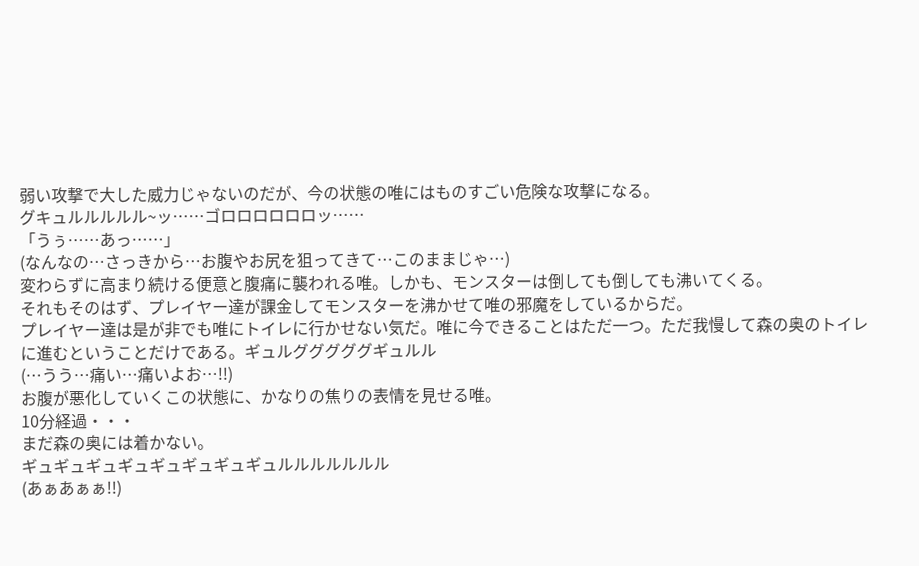弱い攻撃で大した威力じゃないのだが、今の状態の唯にはものすごい危険な攻撃になる。
グキュルルルルル~ッ……ゴロロロロロロッ……
「うぅ……あっ……」
(なんなの…さっきから…お腹やお尻を狙ってきて…このままじゃ…)
変わらずに高まり続ける便意と腹痛に襲われる唯。しかも、モンスターは倒しても倒しても沸いてくる。
それもそのはず、プレイヤー達が課金してモンスターを沸かせて唯の邪魔をしているからだ。
プレイヤー達は是が非でも唯にトイレに行かせない気だ。唯に今できることはただ一つ。ただ我慢して森の奥のトイレに進むということだけである。ギュルグググググギュルル
(…うう…痛い…痛いよお…!!)
お腹が悪化していくこの状態に、かなりの焦りの表情を見せる唯。
10分経過・・・
まだ森の奥には着かない。
ギュギュギュギュギュギュギュギュルルルルルルル
(あぁあぁぁ!!)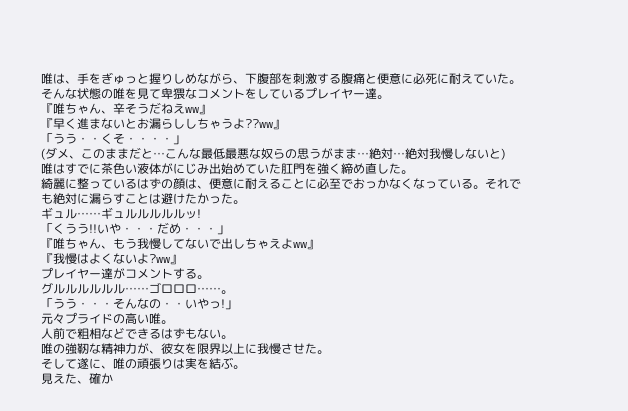唯は、手をぎゅっと握りしめながら、下腹部を刺激する腹痛と便意に必死に耐えていた。そんな状態の唯を見て卑猥なコメントをしているプレイヤー達。
『唯ちゃん、辛そうだねえww』
『早く進まないとお漏らししちゃうよ??ww』
「うう・・くそ・・・・」
(ダメ、このままだと…こんな最低最悪な奴らの思うがまま…絶対…絶対我慢しないと)
唯はすでに茶色い液体がにじみ出始めていた肛門を強く締め直した。
綺麗に整っているはずの顔は、便意に耐えることに必至でおっかなくなっている。それでも絶対に漏らすことは避けたかった。
ギュル……ギュルルルルルッ!
「くうう!!いや・・・だめ・・・」
『唯ちゃん、もう我慢してないで出しちゃえよww』
『我慢はよくないよ?ww』
プレイヤー達がコメントする。
グルルルルルル……ゴロロロ……。
「うう・・・そんなの・・いやっ!」
元々プライドの高い唯。
人前で粗相などできるはずもない。
唯の強靭な精神力が、彼女を限界以上に我慢させた。
そして遂に、唯の頑張りは実を結ぶ。
見えた、確か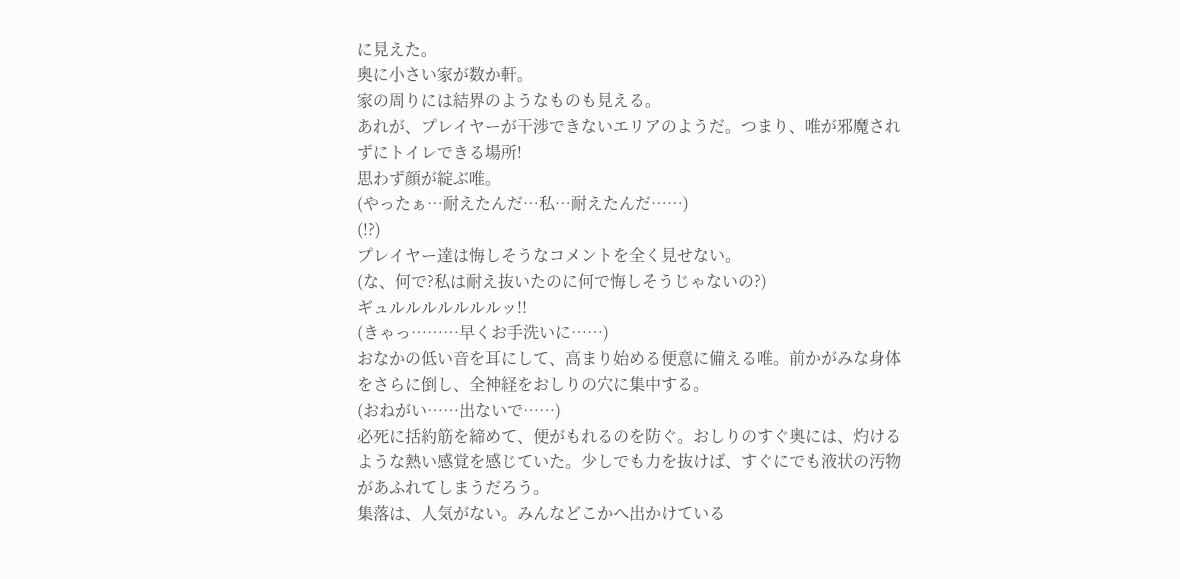に見えた。
奥に小さい家が数か軒。
家の周りには結界のようなものも見える。
あれが、プレイヤーが干渉できないエリアのようだ。つまり、唯が邪魔されずにトイレできる場所!
思わず顔が綻ぶ唯。
(やったぁ…耐えたんだ…私…耐えたんだ……)
(!?)
プレイヤー達は悔しそうなコメントを全く見せない。
(な、何で?私は耐え抜いたのに何で悔しそうじゃないの?)
ギュルルルルルルルッ!!
(きゃっ………早くお手洗いに……)
おなかの低い音を耳にして、高まり始める便意に備える唯。前かがみな身体をさらに倒し、全神経をおしりの穴に集中する。
(おねがい……出ないで……)
必死に括約筋を締めて、便がもれるのを防ぐ。おしりのすぐ奥には、灼けるような熱い感覚を感じていた。少しでも力を抜けば、すぐにでも液状の汚物があふれてしまうだろう。
集落は、人気がない。みんなどこかへ出かけている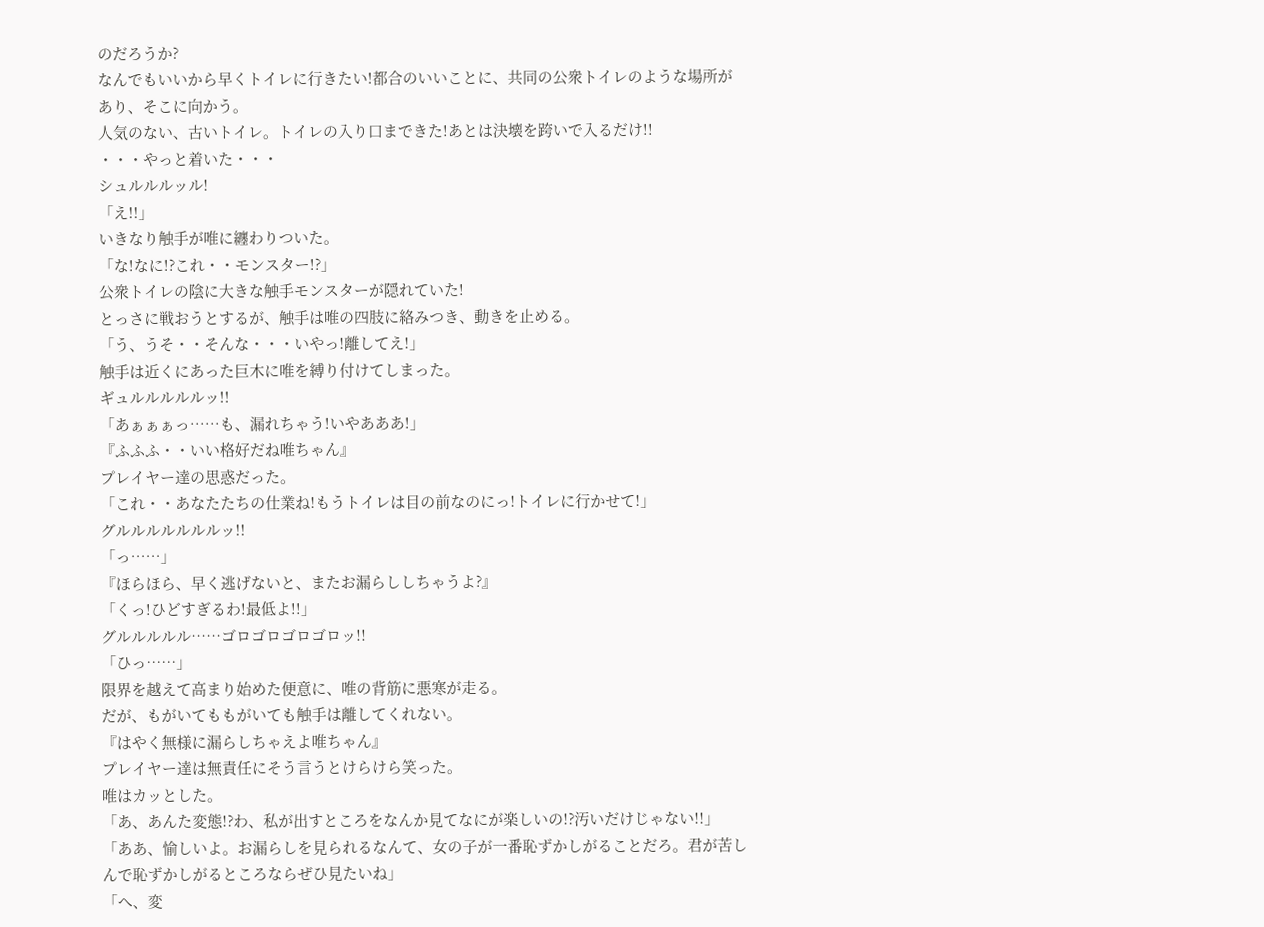のだろうか?
なんでもいいから早くトイレに行きたい!都合のいいことに、共同の公衆トイレのような場所があり、そこに向かう。
人気のない、古いトイレ。トイレの入り口まできた!あとは決壊を跨いで入るだけ!!
・・・やっと着いた・・・
シュルルルッル!
「え!!」
いきなり触手が唯に纏わりついた。
「な!なに!?これ・・モンスター!?」
公衆トイレの陰に大きな触手モンスターが隠れていた!
とっさに戦おうとするが、触手は唯の四肢に絡みつき、動きを止める。
「う、うそ・・そんな・・・いやっ!離してえ!」
触手は近くにあった巨木に唯を縛り付けてしまった。
ギュルルルルルッ!!
「あぁぁぁっ……も、漏れちゃう!いやあああ!」
『ふふふ・・いい格好だね唯ちゃん』
プレイヤー達の思惑だった。
「これ・・あなたたちの仕業ね!もうトイレは目の前なのにっ!トイレに行かせて!」
グルルルルルルルッ!!
「っ……」
『ほらほら、早く逃げないと、またお漏らししちゃうよ?』
「くっ!ひどすぎるわ!最低よ!!」
グルルルルル……ゴロゴロゴロゴロッ!!
「ひっ……」
限界を越えて高まり始めた便意に、唯の背筋に悪寒が走る。
だが、もがいてももがいても触手は離してくれない。
『はやく無様に漏らしちゃえよ唯ちゃん』
プレイヤー達は無責任にそう言うとけらけら笑った。
唯はカッとした。
「あ、あんた変態!?わ、私が出すところをなんか見てなにが楽しいの!?汚いだけじゃない!!」
「ああ、愉しいよ。お漏らしを見られるなんて、女の子が一番恥ずかしがることだろ。君が苦しんで恥ずかしがるところならぜひ見たいね」
「へ、変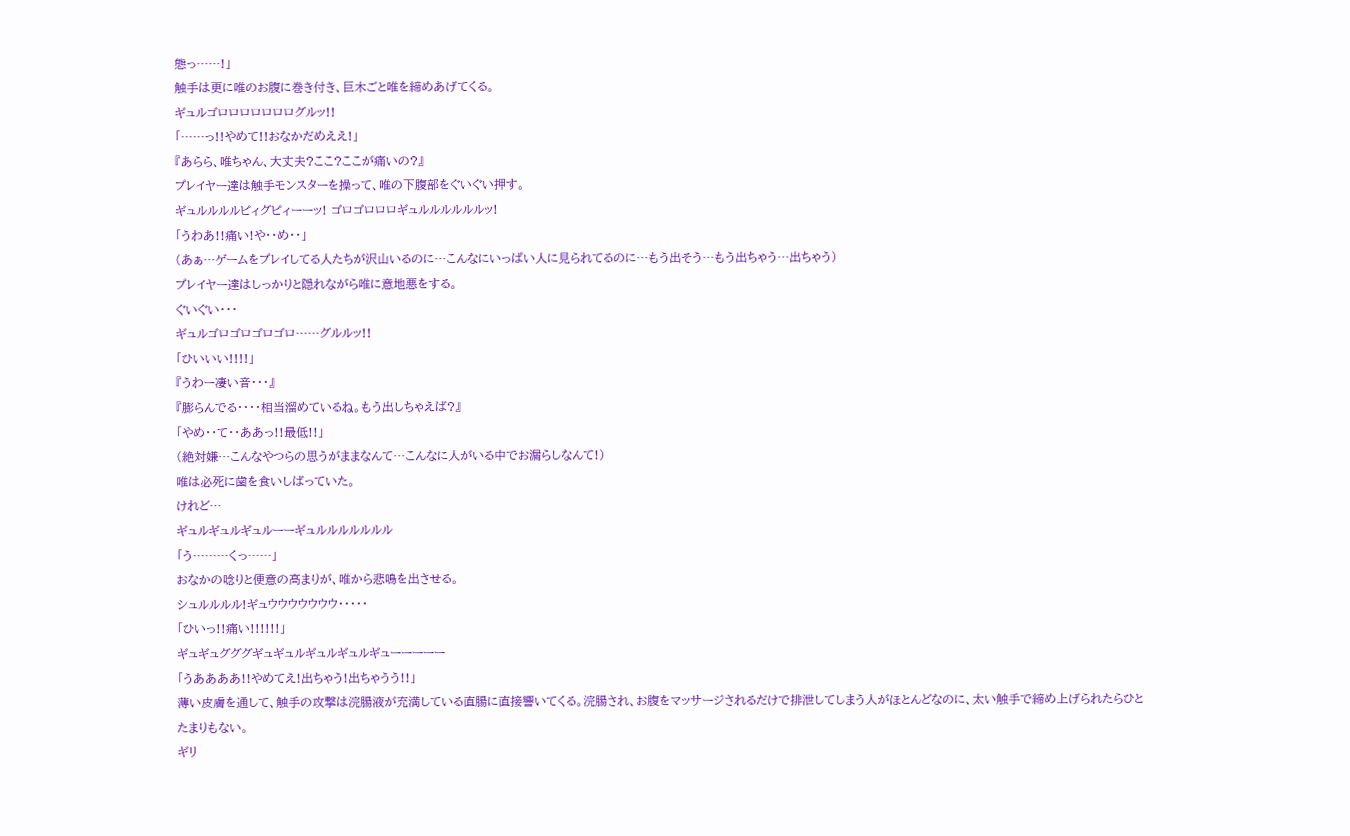態っ……!」
触手は更に唯のお腹に巻き付き、巨木ごと唯を締めあげてくる。
ギュルゴロロロロロロログルッ!!
「……っ!!やめて!!おなかだめええ!」
『あらら、唯ちゃん、大丈夫?ここ?ここが痛いの?』
プレイヤー達は触手モンスターを操って、唯の下腹部をぐいぐい押す。
ギュルルルルピィグピィーーッ! ゴロゴロロロギュルルルルルルッ!
「うわあ!!痛い!や・・め・・」
(あぁ…ゲームをプレイしてる人たちが沢山いるのに…こんなにいっぱい人に見られてるのに…もう出そう…もう出ちゃう…出ちゃう)
プレイヤー達はしっかりと隠れながら唯に意地悪をする。
ぐいぐい・・・
ギュルゴロゴロゴロゴロ……グルルッ!!
「ひいいい!!!!」
『うわー凄い音・・・』
『膨らんでる・・・・相当溜めているね。もう出しちゃえば?』
「やめ・・て・・ああっ!!最低!!」
(絶対嫌…こんなやつらの思うがままなんて…こんなに人がいる中でお漏らしなんて!)
唯は必死に歯を食いしばっていた。
けれど…
ギュルギュルギュルーーギュルルルルルルル
「う………くっ……」
おなかの唸りと便意の高まりが、唯から悲鳴を出させる。
シュルルルル!ギュウウウウウウウ・・・・・
「ひいっ!!痛い!!!!!!」
ギュギュグググギュギュルギュルギュルギューーーーー
「うああああ!!やめてえ!出ちゃう!出ちゃうう!!」
薄い皮膚を通して、触手の攻撃は浣腸液が充満している直腸に直接響いてくる。浣腸され、お腹をマッサージされるだけで排泄してしまう人がほとんどなのに、太い触手で締め上げられたらひとたまりもない。
ギリ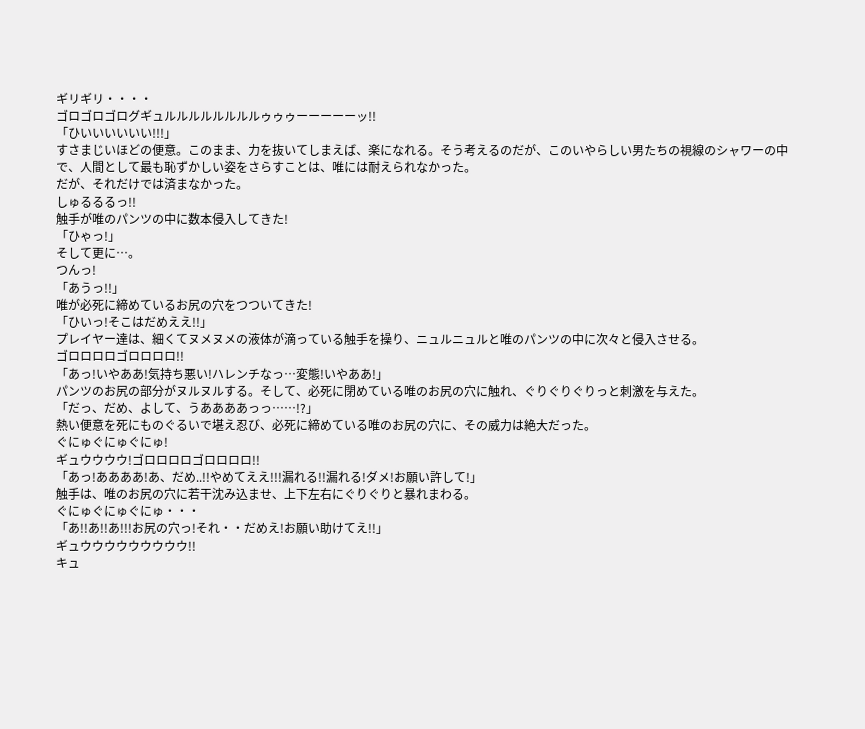ギリギリ・・・・
ゴロゴロゴログギュルルルルルルルルゥゥゥーーーーーッ!!
「ひいいいいいい!!!」
すさまじいほどの便意。このまま、力を抜いてしまえば、楽になれる。そう考えるのだが、このいやらしい男たちの視線のシャワーの中で、人間として最も恥ずかしい姿をさらすことは、唯には耐えられなかった。
だが、それだけでは済まなかった。
しゅるるるっ!!
触手が唯のパンツの中に数本侵入してきた!
「ひゃっ!」
そして更に…。
つんっ!
「あうっ!!」
唯が必死に締めているお尻の穴をつついてきた!
「ひいっ!そこはだめええ!!」
プレイヤー達は、細くてヌメヌメの液体が滴っている触手を操り、ニュルニュルと唯のパンツの中に次々と侵入させる。
ゴロロロロゴロロロロ!!
「あっ!いやああ!気持ち悪い!ハレンチなっ…変態!いやああ!」
パンツのお尻の部分がヌルヌルする。そして、必死に閉めている唯のお尻の穴に触れ、ぐりぐりぐりっと刺激を与えた。
「だっ、だめ、よして、うああああっっ……!?」
熱い便意を死にものぐるいで堪え忍び、必死に締めている唯のお尻の穴に、その威力は絶大だった。
ぐにゅぐにゅぐにゅ!
ギュウウウウ!ゴロロロロゴロロロロ!!
「あっ!ああああ!あ、だめ..!!やめてええ!!!漏れる!!漏れる!ダメ!お願い許して!」
触手は、唯のお尻の穴に若干沈み込ませ、上下左右にぐりぐりと暴れまわる。
ぐにゅぐにゅぐにゅ・・・
「あ!!あ!!あ!!!お尻の穴っ!それ・・だめえ!お願い助けてえ!!」
ギュウウウウウウウウウ!!
キュ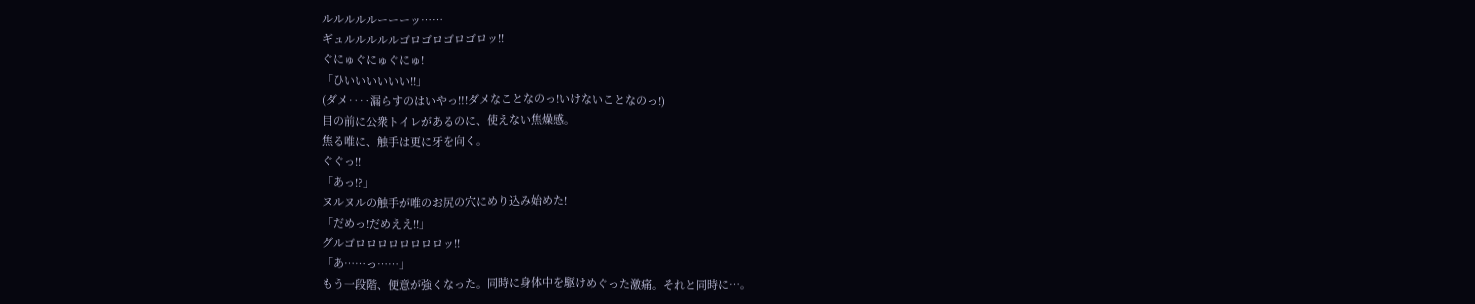ルルルルルーーーッ……
ギュルルルルルゴロゴロゴロゴロッ!!
ぐにゅぐにゅぐにゅ!
「ひいいいいいい!!」
(ダメ‥‥漏らすのはいやっ‼!ダメなことなのっ!いけないことなのっ!)
目の前に公衆トイレがあるのに、使えない焦燥感。
焦る唯に、触手は更に牙を向く。
ぐぐっ!!
「あっ!?」
ヌルヌルの触手が唯のお尻の穴にめり込み始めた!
「だめっ!だめええ!!」
グルゴロロロロロロロロッ!!
「あ……っ……」
もう一段階、便意が強くなった。同時に身体中を駆けめぐった激痛。それと同時に…。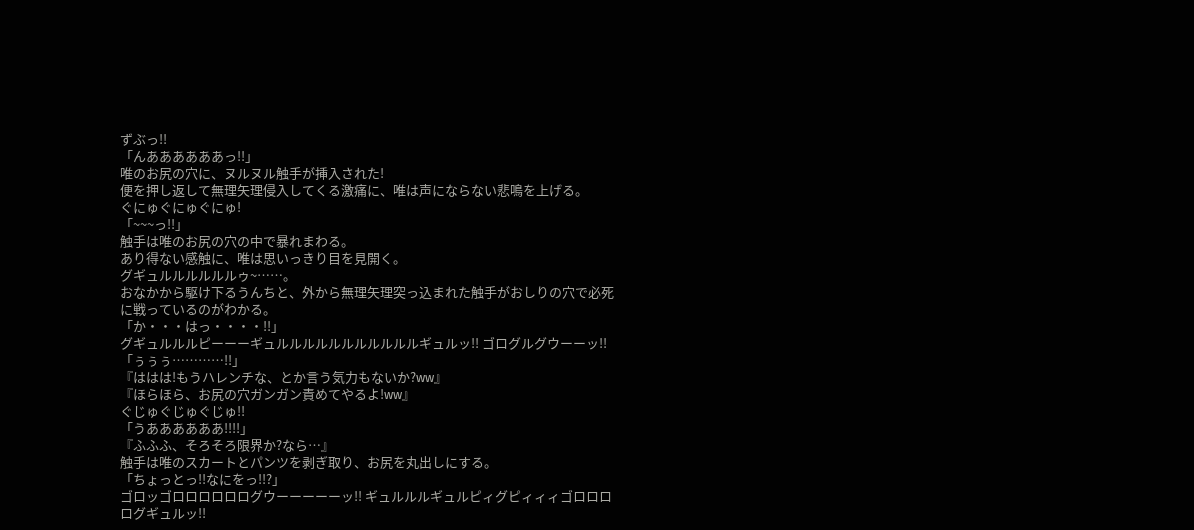ずぶっ!!
「んああああああっ!!」
唯のお尻の穴に、ヌルヌル触手が挿入された!
便を押し返して無理矢理侵入してくる激痛に、唯は声にならない悲鳴を上げる。
ぐにゅぐにゅぐにゅ!
「~~~っ!!」
触手は唯のお尻の穴の中で暴れまわる。
あり得ない感触に、唯は思いっきり目を見開く。
グギュルルルルルルゥ~……。
おなかから駆け下るうんちと、外から無理矢理突っ込まれた触手がおしりの穴で必死に戦っているのがわかる。
「か・・・はっ・・・・!!」
グギュルルルピーーーギュルルルルルルルルルルルギュルッ!! ゴログルグウーーッ!!
「ぅぅぅ…………!!」
『ははは!もうハレンチな、とか言う気力もないか?ww』
『ほらほら、お尻の穴ガンガン責めてやるよ!ww』
ぐじゅぐじゅぐじゅ!!
「うああああああ!!!!」
『ふふふ、そろそろ限界か?なら…』
触手は唯のスカートとパンツを剥ぎ取り、お尻を丸出しにする。
「ちょっとっ!!なにをっ!!?」
ゴロッゴロロロロロログウーーーーーッ!! ギュルルルギュルピィグピィィィゴロロロログギュルッ!!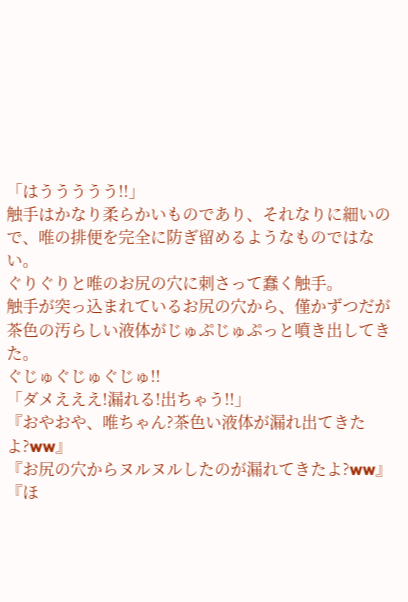「はううううう!!」
触手はかなり柔らかいものであり、それなりに細いので、唯の排便を完全に防ぎ留めるようなものではない。
ぐりぐりと唯のお尻の穴に刺さって蠢く触手。
触手が突っ込まれているお尻の穴から、僅かずつだが茶色の汚らしい液体がじゅぷじゅぷっと噴き出してきた。
ぐじゅぐじゅぐじゅ!!
「ダメえええ!漏れる!出ちゃう!!」
『おやおや、唯ちゃん?茶色い液体が漏れ出てきたよ?ww』
『お尻の穴からヌルヌルしたのが漏れてきたよ?ww』
『ほ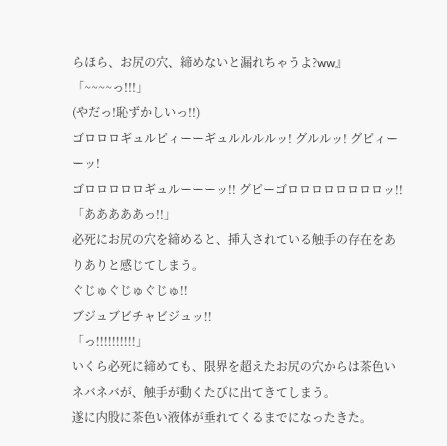らほら、お尻の穴、締めないと漏れちゃうよ?ww』
「~~~~っ!!!」
(やだっ!恥ずかしいっ!!)
ゴロロロギュルピィーーギュルルルルッ! グルルッ! グピィーーッ!
ゴロロロロロギュルーーーッ!! グピーゴロロロロロロロロッ!!
「あああああっ!!」
必死にお尻の穴を締めると、挿入されている触手の存在をありありと感じてしまう。
ぐじゅぐじゅぐじゅ!!
ブジュブビチャビジュッ!!
「っ!!!!!!!!!!」
いくら必死に締めても、限界を超えたお尻の穴からは茶色いネバネバが、触手が動くたびに出てきてしまう。
遂に内股に茶色い液体が垂れてくるまでになったきた。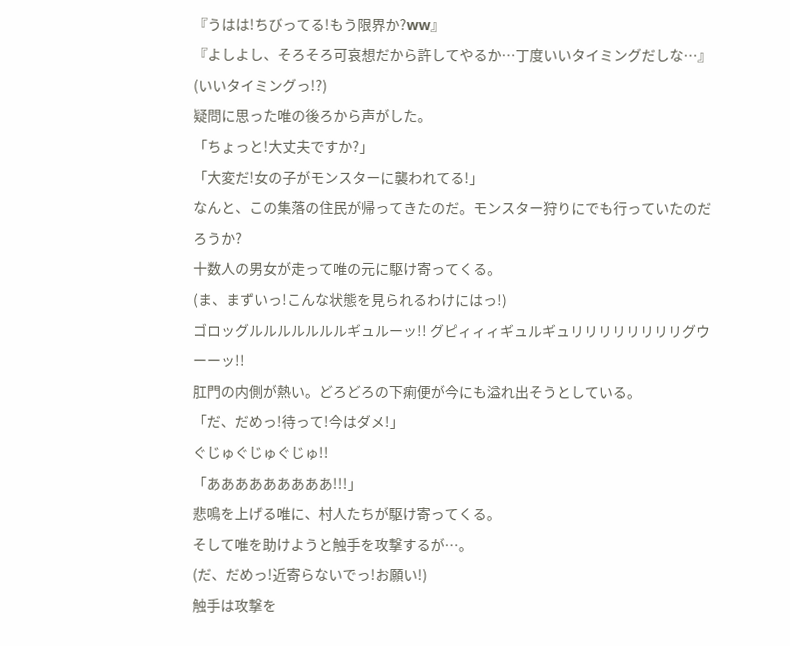『うはは!ちびってる!もう限界か?ww』
『よしよし、そろそろ可哀想だから許してやるか…丁度いいタイミングだしな…』
(いいタイミングっ!?)
疑問に思った唯の後ろから声がした。
「ちょっと!大丈夫ですか?」
「大変だ!女の子がモンスターに襲われてる!」
なんと、この集落の住民が帰ってきたのだ。モンスター狩りにでも行っていたのだろうか?
十数人の男女が走って唯の元に駆け寄ってくる。
(ま、まずいっ!こんな状態を見られるわけにはっ!)
ゴロッグルルルルルルルギュルーッ!! グピィィィギュルギュリリリリリリリリグウーーッ!!
肛門の内側が熱い。どろどろの下痢便が今にも溢れ出そうとしている。
「だ、だめっ!待って!今はダメ!」
ぐじゅぐじゅぐじゅ!!
「あああああああああ!!!」
悲鳴を上げる唯に、村人たちが駆け寄ってくる。
そして唯を助けようと触手を攻撃するが…。
(だ、だめっ!近寄らないでっ!お願い!)
触手は攻撃を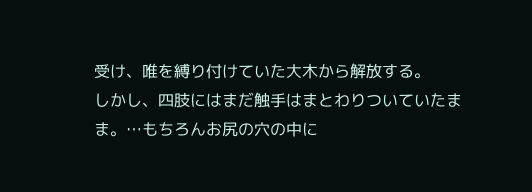受け、唯を縛り付けていた大木から解放する。
しかし、四肢にはまだ触手はまとわりついていたまま。…もちろんお尻の穴の中に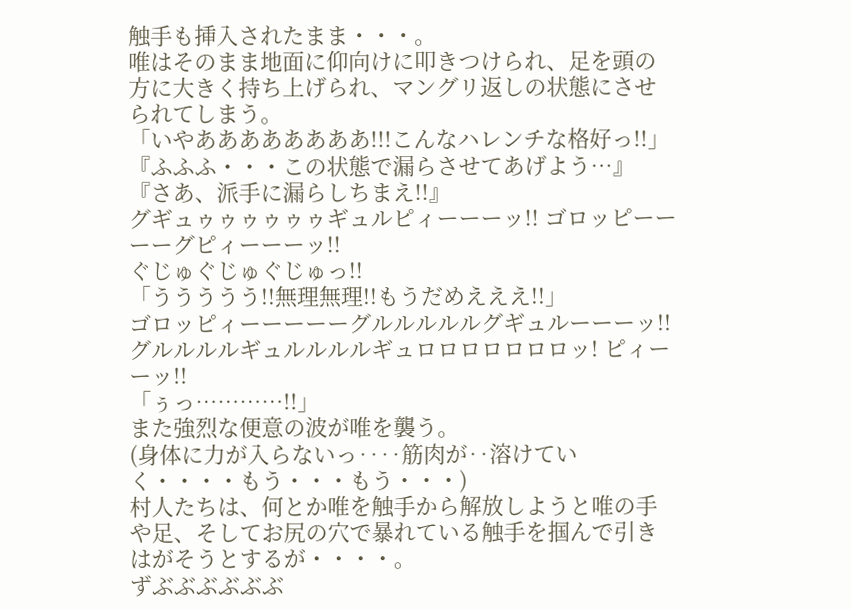触手も挿入されたまま・・・。
唯はそのまま地面に仰向けに叩きつけられ、足を頭の方に大きく持ち上げられ、マングリ返しの状態にさせられてしまう。
「いやああああああああ!!!こんなハレンチな格好っ!!」
『ふふふ・・・この状態で漏らさせてあげよう…』
『さあ、派手に漏らしちまえ!!』
グギュゥゥゥゥゥゥギュルピィーーーッ!! ゴロッピーーーーグピィーーーッ!!
ぐじゅぐじゅぐじゅっ!!
「ううううう!!無理無理!!もうだめえええ!!」
ゴロッピィーーーーーグルルルルルグギュルーーーッ!! グルルルルギュルルルルギュロロロロロロロッ! ピィーーッ!!
「ぅっ…………!!」
また強烈な便意の波が唯を襲う。
(身体に力が入らないっ‥‥筋肉が‥溶けていく・・・・もう・・・もう・・・)
村人たちは、何とか唯を触手から解放しようと唯の手や足、そしてお尻の穴で暴れている触手を掴んで引きはがそうとするが・・・・。
ずぶぶぶぶぶぶ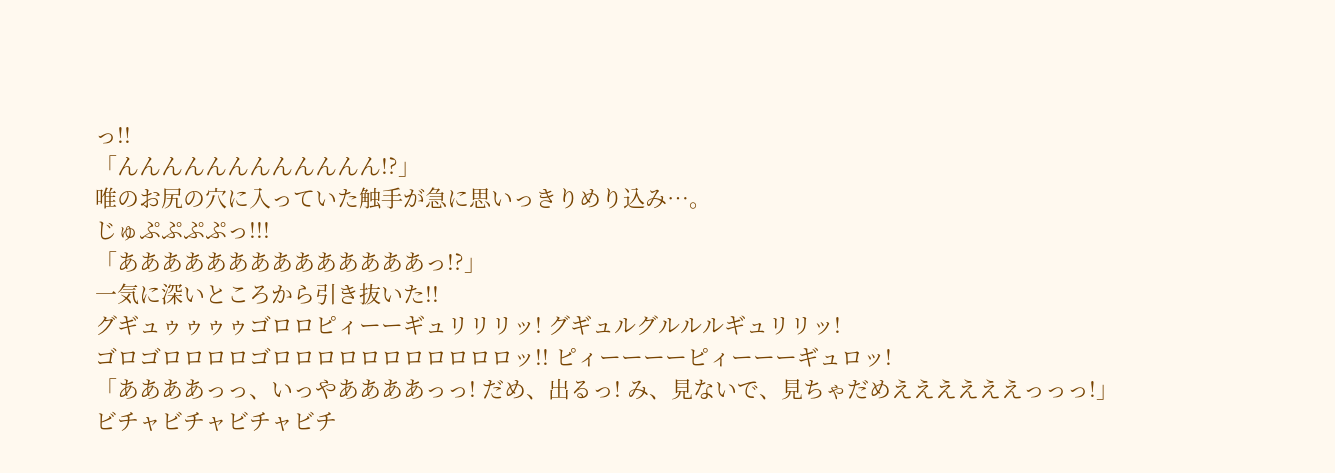っ!!
「んんんんんんんんんんんん!?」
唯のお尻の穴に入っていた触手が急に思いっきりめり込み…。
じゅぷぷぷぷっ!!!
「ああああああああああああああっ!?」
一気に深いところから引き抜いた!!
グギュゥゥゥゥゴロロピィーーギュリリリッ! グギュルグルルルギュリリッ!
ゴロゴロロロロゴロロロロロロロロロロロッ!! ピィーーーーピィーーーギュロッ!
「ああああっっ、いっやああああっっ! だめ、出るっ! み、見ないで、見ちゃだめええええええっっっ!」
ビチャビチャビチャビチ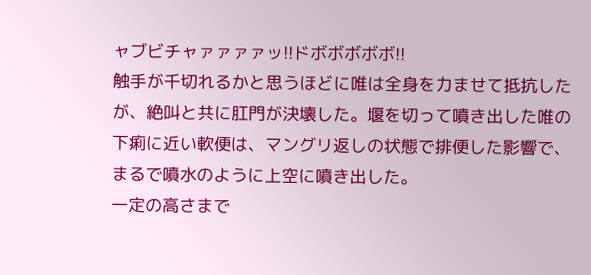ャブビチャァァァァッ!!ドボボボボボ!!
触手が千切れるかと思うほどに唯は全身を力ませて抵抗したが、絶叫と共に肛門が決壊した。堰を切って噴き出した唯の下痢に近い軟便は、マングリ返しの状態で排便した影響で、まるで噴水のように上空に噴き出した。
一定の高さまで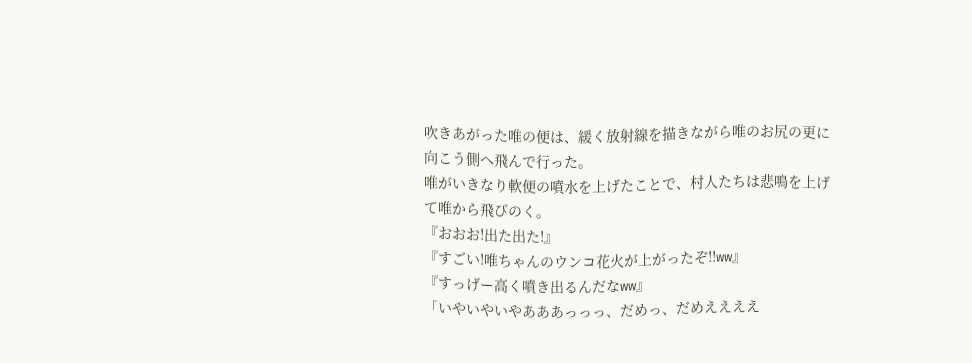吹きあがった唯の便は、緩く放射線を描きながら唯のお尻の更に向こう側へ飛んで行った。
唯がいきなり軟便の噴水を上げたことで、村人たちは悲鳴を上げて唯から飛びのく。
『おおお!出た出た!』
『すごい!唯ちゃんのウンコ花火が上がったぞ!!ww』
『すっげー高く噴き出るんだなww』
「いやいやいやあああっっっ、だめっ、だめええええ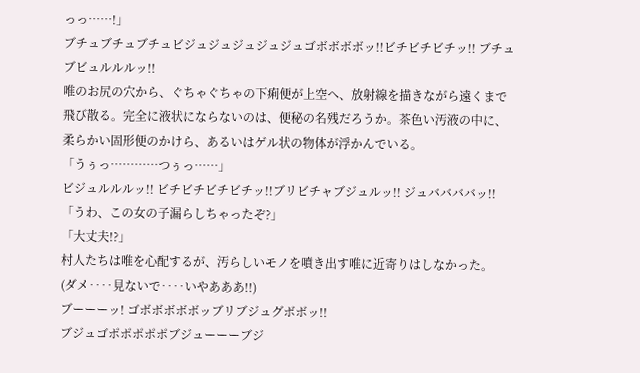っっ……!」
ブチュブチュブチュビジュジュジュジュジュゴボボボボッ!!ビチビチビチッ!! ブチュブビュルルルッ!!
唯のお尻の穴から、ぐちゃぐちゃの下痢便が上空へ、放射線を描きながら遠くまで飛び散る。完全に液状にならないのは、便秘の名残だろうか。茶色い汚液の中に、柔らかい固形便のかけら、あるいはゲル状の物体が浮かんでいる。
「うぅっ…………つぅっ……」
ビジュルルルッ!! ビチビチビチビチッ!!ブリビチャブジュルッ!! ジュババババッ!!
「うわ、この女の子漏らしちゃったぞ?」
「大丈夫!?」
村人たちは唯を心配するが、汚らしいモノを噴き出す唯に近寄りはしなかった。
(ダメ‥‥見ないで‥‥いやあああ!!)
ブーーーッ! ゴボボボボボッブリブジュグボボッ!!
ブジュゴポポポポポブジューーーブジ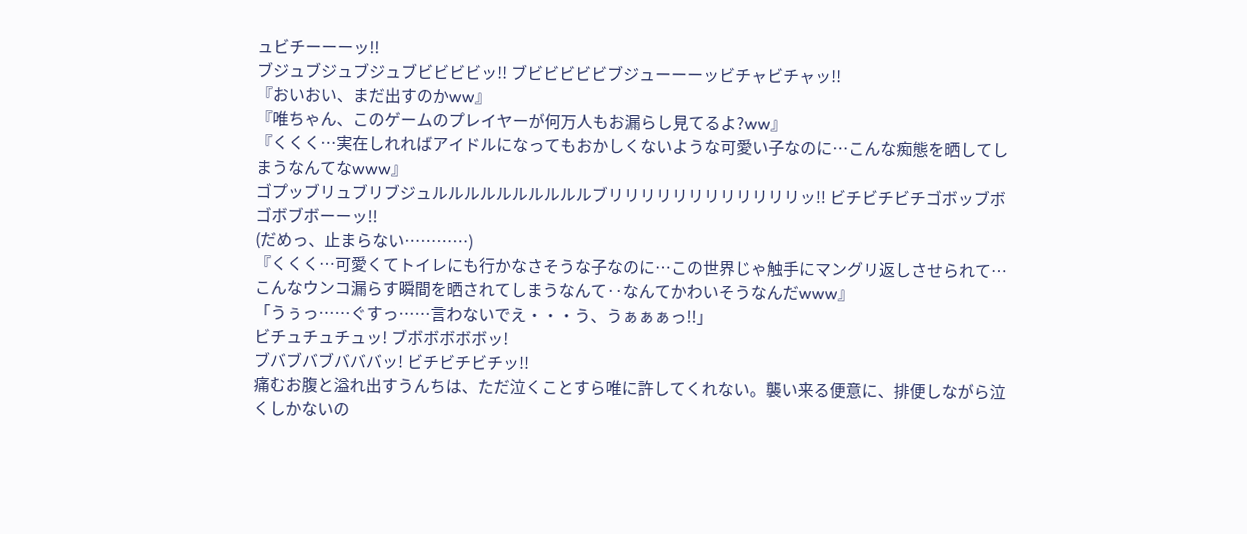ュビチーーーッ!!
ブジュブジュブジュブビビビビッ!! ブビビビビビブジューーーッビチャビチャッ!!
『おいおい、まだ出すのかww』
『唯ちゃん、このゲームのプレイヤーが何万人もお漏らし見てるよ?ww』
『くくく…実在しれればアイドルになってもおかしくないような可愛い子なのに…こんな痴態を晒してしまうなんてなwww』
ゴプッブリュブリブジュルルルルルルルルルルブリリリリリリリリリリリリッ!! ビチビチビチゴボッブボゴボブボーーッ!!
(だめっ、止まらない…………)
『くくく…可愛くてトイレにも行かなさそうな子なのに…この世界じゃ触手にマングリ返しさせられて…こんなウンコ漏らす瞬間を晒されてしまうなんて‥なんてかわいそうなんだwww』
「うぅっ……ぐすっ……言わないでえ・・・う、うぁぁぁっ!!」
ビチュチュチュッ! ブボボボボボッ!
ブバブバブバババッ! ビチビチビチッ!!
痛むお腹と溢れ出すうんちは、ただ泣くことすら唯に許してくれない。襲い来る便意に、排便しながら泣くしかないの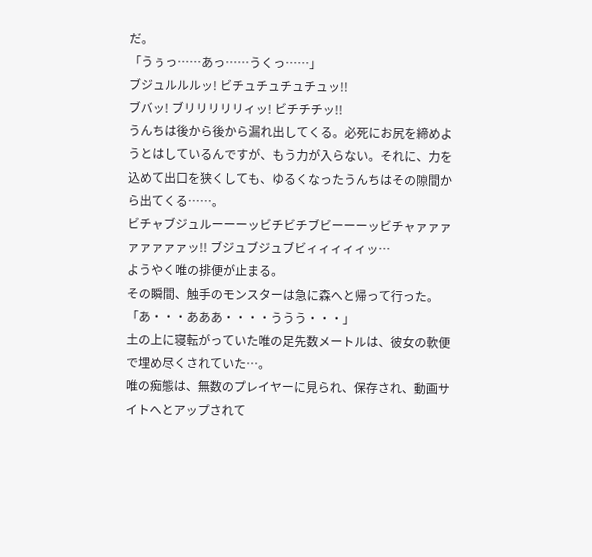だ。
「うぅっ……あっ……うくっ……」
ブジュルルルッ! ビチュチュチュチュッ!!
ブバッ! ブリリリリリィッ! ビチチチッ!!
うんちは後から後から漏れ出してくる。必死にお尻を締めようとはしているんですが、もう力が入らない。それに、力を込めて出口を狭くしても、ゆるくなったうんちはその隙間から出てくる……。
ビチャブジュルーーーッビチビチブビーーーッビチャァァァァァァァァッ!! ブジュブジュブビィィィィィッ…
ようやく唯の排便が止まる。
その瞬間、触手のモンスターは急に森へと帰って行った。
「あ・・・あああ・・・・ううう・・・」
土の上に寝転がっていた唯の足先数メートルは、彼女の軟便で埋め尽くされていた…。
唯の痴態は、無数のプレイヤーに見られ、保存され、動画サイトへとアップされて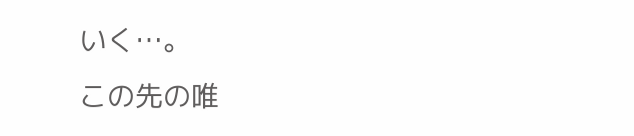いく…。
この先の唯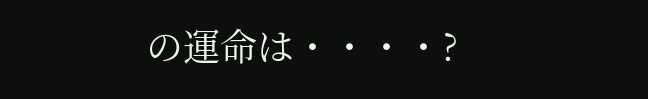の運命は・・・・?